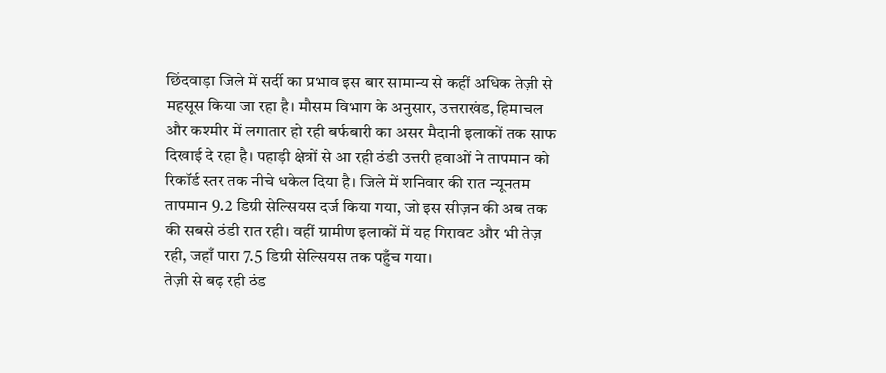छिंदवाड़ा जिले में सर्दी का प्रभाव इस बार सामान्य से कहीं अधिक तेज़ी से महसूस किया जा रहा है। मौसम विभाग के अनुसार, उत्तराखंड, हिमाचल और कश्मीर में लगातार हो रही बर्फबारी का असर मैदानी इलाकों तक साफ दिखाई दे रहा है। पहाड़ी क्षेत्रों से आ रही ठंडी उत्तरी हवाओं ने तापमान को रिकॉर्ड स्तर तक नीचे धकेल दिया है। जिले में शनिवार की रात न्यूनतम तापमान 9.2 डिग्री सेल्सियस दर्ज किया गया, जो इस सीज़न की अब तक की सबसे ठंडी रात रही। वहीं ग्रामीण इलाकों में यह गिरावट और भी तेज़ रही, जहाँ पारा 7.5 डिग्री सेल्सियस तक पहुँच गया।
तेज़ी से बढ़ रही ठंड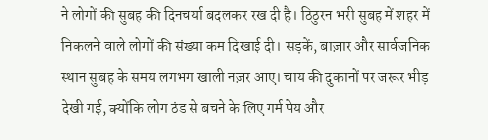ने लोगों की सुबह की दिनचर्या बदलकर रख दी है। ठिठुरन भरी सुबह में शहर में निकलने वाले लोगों की संख्या कम दिखाई दी। सड़कें, बाज़ार और सार्वजनिक स्थान सुबह के समय लगभग खाली नज़र आए। चाय की दुकानों पर जरूर भीड़ देखी गई, क्योंकि लोग ठंड से बचने के लिए गर्म पेय और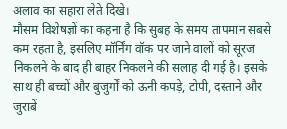अलाव का सहारा लेते दिखे।
मौसम विशेषज्ञों का कहना है कि सुबह के समय तापमान सबसे कम रहता है, इसलिए मॉर्निंग वॉक पर जाने वालों को सूरज निकलने के बाद ही बाहर निकलने की सलाह दी गई है। इसके साथ ही बच्चों और बुजुर्गों को ऊनी कपड़े, टोपी, दस्ताने और जुराबें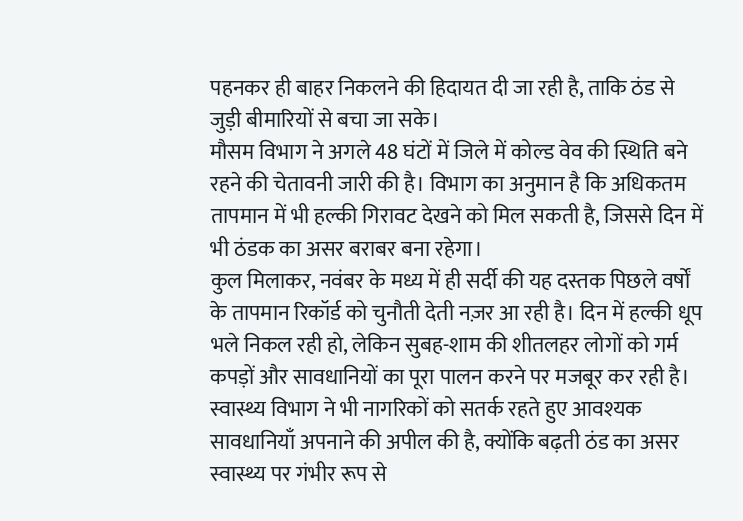पहनकर ही बाहर निकलने की हिदायत दी जा रही है, ताकि ठंड से जुड़ी बीमारियों से बचा जा सके।
मौसम विभाग ने अगले 48 घंटों में जिले में कोल्ड वेव की स्थिति बने रहने की चेतावनी जारी की है। विभाग का अनुमान है कि अधिकतम तापमान में भी हल्की गिरावट देखने को मिल सकती है, जिससे दिन में भी ठंडक का असर बराबर बना रहेगा।
कुल मिलाकर, नवंबर के मध्य में ही सर्दी की यह दस्तक पिछले वर्षों के तापमान रिकॉर्ड को चुनौती देती नज़र आ रही है। दिन में हल्की धूप भले निकल रही हो, लेकिन सुबह-शाम की शीतलहर लोगों को गर्म कपड़ों और सावधानियों का पूरा पालन करने पर मजबूर कर रही है। स्वास्थ्य विभाग ने भी नागरिकों को सतर्क रहते हुए आवश्यक सावधानियाँ अपनाने की अपील की है, क्योंकि बढ़ती ठंड का असर स्वास्थ्य पर गंभीर रूप से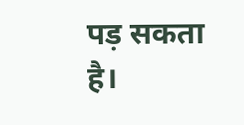पड़ सकता है।